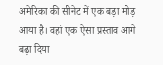अमेरिका की सीनेट में एक बड़ा मोड़ आया है। वहां एक ऐसा प्रस्ताव आगे बढ़ा दिया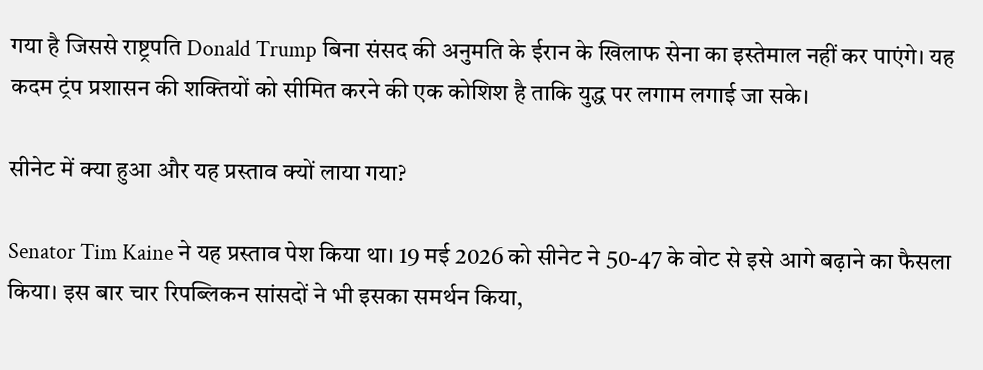गया है जिससे राष्ट्रपति Donald Trump बिना संसद की अनुमति के ईरान के खिलाफ सेना का इस्तेमाल नहीं कर पाएंगे। यह कदम ट्रंप प्रशासन की शक्तियों को सीमित करने की एक कोशिश है ताकि युद्ध पर लगाम लगाई जा सके।

सीनेट में क्या हुआ और यह प्रस्ताव क्यों लाया गया?

Senator Tim Kaine ने यह प्रस्ताव पेश किया था। 19 मई 2026 को सीनेट ने 50-47 के वोट से इसे आगे बढ़ाने का फैसला किया। इस बार चार रिपब्लिकन सांसदों ने भी इसका समर्थन किया,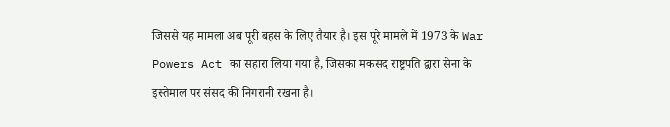जिससे यह मामला अब पूरी बहस के लिए तैयार है। इस पूरे मामले में 1973 के War Powers Act का सहारा लिया गया है, जिसका मकसद राष्ट्रपति द्वारा सेना के इस्तेमाल पर संसद की निगरानी रखना है।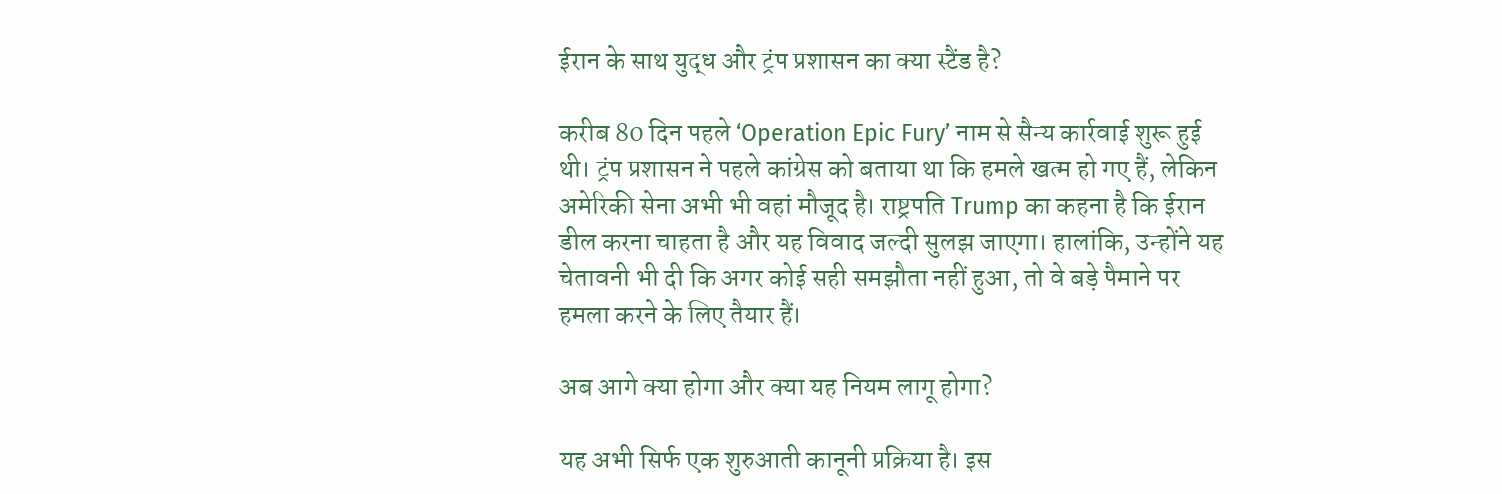ईरान के साथ युद्ध और ट्रंप प्रशासन का क्या स्टैंड है?

करीब 80 दिन पहले ‘Operation Epic Fury’ नाम से सैन्य कार्रवाई शुरू हुई थी। ट्रंप प्रशासन ने पहले कांग्रेस को बताया था कि हमले खत्म हो गए हैं, लेकिन अमेरिकी सेना अभी भी वहां मौजूद है। राष्ट्रपति Trump का कहना है कि ईरान डील करना चाहता है और यह विवाद जल्दी सुलझ जाएगा। हालांकि, उन्होंने यह चेतावनी भी दी कि अगर कोई सही समझौता नहीं हुआ, तो वे बड़े पैमाने पर हमला करने के लिए तैयार हैं।

अब आगे क्या होगा और क्या यह नियम लागू होगा?

यह अभी सिर्फ एक शुरुआती कानूनी प्रक्रिया है। इस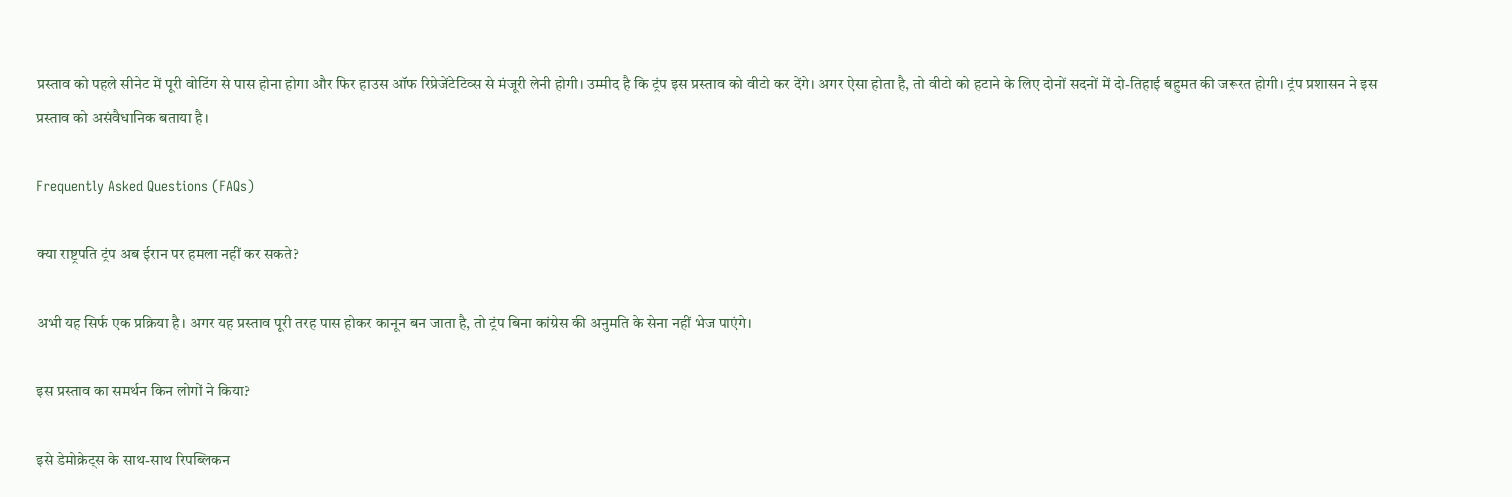प्रस्ताव को पहले सीनेट में पूरी वोटिंग से पास होना होगा और फिर हाउस ऑफ रिप्रेजेंटेटिव्स से मंजूरी लेनी होगी। उम्मीद है कि ट्रंप इस प्रस्ताव को वीटो कर देंगे। अगर ऐसा होता है, तो वीटो को हटाने के लिए दोनों सदनों में दो-तिहाई बहुमत की जरूरत होगी। ट्रंप प्रशासन ने इस प्रस्ताव को असंवैधानिक बताया है।

Frequently Asked Questions (FAQs)

क्या राष्ट्रपति ट्रंप अब ईरान पर हमला नहीं कर सकते?

अभी यह सिर्फ एक प्रक्रिया है। अगर यह प्रस्ताव पूरी तरह पास होकर कानून बन जाता है, तो ट्रंप बिना कांग्रेस की अनुमति के सेना नहीं भेज पाएंगे।

इस प्रस्ताव का समर्थन किन लोगों ने किया?

इसे डेमोक्रेट्स के साथ-साथ रिपब्लिकन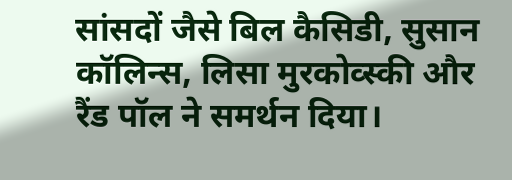सांसदों जैसे बिल कैसिडी, सुसान कॉलिन्स, लिसा मुरकोव्स्की और रैंड पॉल ने समर्थन दिया।